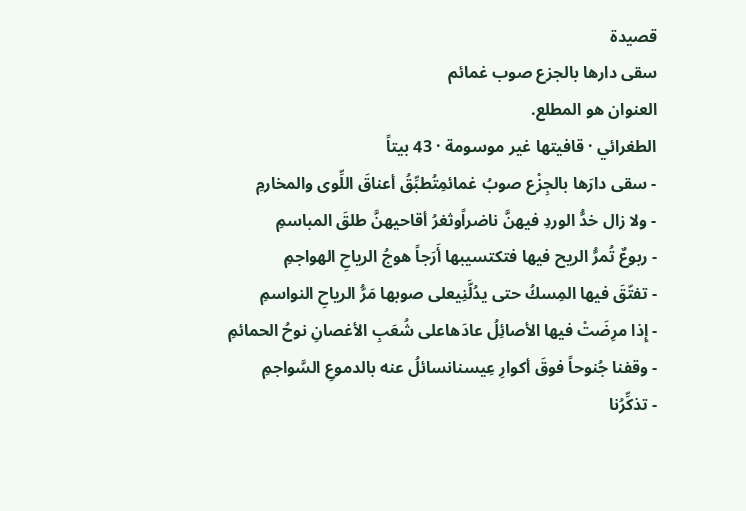قصيدة
سقى دارها بالجزع صوب غمائم
العنوان هو المطلع.
الطغرائي · قافيتها غير موسومة · 43 بيتاً
- سقى دارَها بالجِزْع صوبُ غمائمِتُطبِّقُ أعناقَ اللِّوى والمخارمِ
- ولا زال خدُّ الوردِ فيهنَّ ناضراًوثغرُ أقاحيهنَّ طلقَ المباسمِ
- ربوعٌ تُمرُّ الريح فيها فتكتسيبها أَرَجاً هوجُ الرياحِ الهواجمِ
- تفتّقَ فيها المِسكُ حتى يدُلَّنِيعلى صوبها مَرُّ الرياحِ النواسمِ
- إِذا مرِضَتْ فيها الأصائِلُ عادَهاعلى شُعَبِ الأغصانِ نوحُ الحمائمِ
- وقفنا جُنوحاً فوقَ أكوارِ عِيسنانسائلُ عنه بالدموعِ السَّواجمِ
- تذكِّرُنا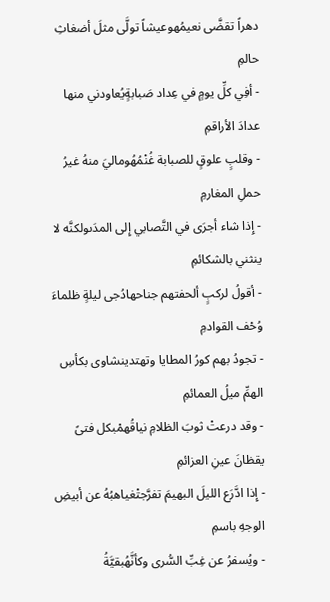دهراً تقضَّى نعيمُهوعيشاً تولَّى مثلَ أضغاثِ حالمِ
- أفِي كلِّ يومٍ في عِداد صَبابةٍيُعاودني منها عدادَ الأراقمِ
- وقلبٍ علوقٍ للصبابة غُنْمُهُوماليَ منهُ غيرُ حملِ المغارمِ
- إِذا شاء أجرَى في التَّصابي إِلى المدَىولكنَّه لا ينثني بالشكائمِ
- أقولُ لركبٍ ألحفتهم جناحهادُجى ليلةٍ ظلماءَ وُحْف القوادمِ
- تجودُ بهم كورُ المطايا وتهتدينشاوى بكأسِ الهمِّ ميلُ العمائمِ
- وقد درعتْ ثوبَ الظلامِ نياقُهمْبكل فتىً يقظانَ عينِ العزائمِ
- إِذا ادَّرَع الليلَ البهيمَ تفرَّجتْغياهبُهُ عن أبيضِ الوجهِ باسمِ
- ويُسفرُ عن غِبِّ السُّرى وكأنَّهُبقيَّةُ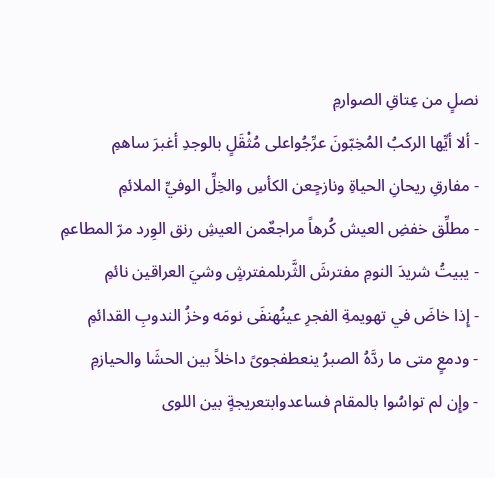نصلٍ من عِتاقِ الصوارمِ
- ألا أيِّها الركبُ المُخِبّونَ عرِّجُواعلى مُثْقَلٍ بالوجدِ أغبرَ ساهمِ
- مفارقِ ريحانِ الحياةِ ونازحٍعن الكأسِ والخِلِّ الوفيِّ الملائمِ
- مطلِّق خفضِ العيش كُرهاً مراجعٌمن العيشِ رنق الوِرد مرّ المطاعمِ
- يبيتُ شريدَ النومِ مفترشَ الثَّرىلمفترشٍ وشيَ العراقين نائمِ
- إِذا خاضَ في تهويمةِ الفجرِ عينُهنفَى نومَه وخزُ الندوبِ القدائمِ
- ودمعٍ متى ما ردَّهُ الصبرُ ينعطفجوىً داخلاً بين الحشَا والحيازمِ
- وإِن لم تواسُوا بالمقام فساعدوابتعريجةٍ بين اللوى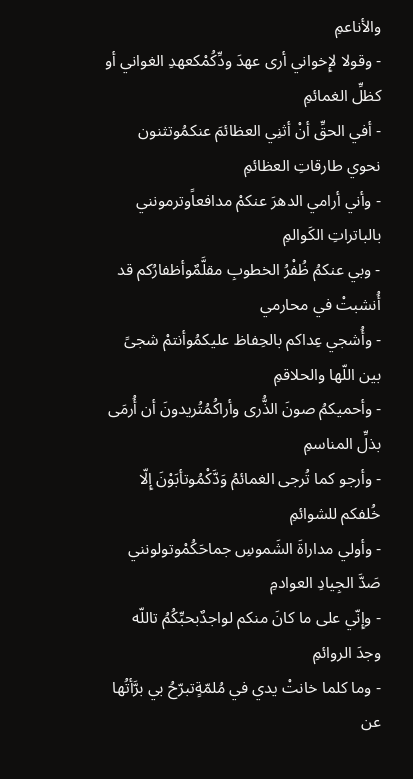والأناعمِ
- وقولا لإِخواني أرى عهدَ ودِّكُمْكعهدِ الغواني أو كظلِّ الغمائمِ
- أفي الحقِّ أنْ أثنِي العظائمَ عنكمُوتثنون نحوي طارقاتِ العظائمِ
- وأني أرامي الدهرَ عنكمْ مدافعاًوترمونني بالباتراتِ الكَوالمِ
- وبي عنكمُ ظُفْرُ الخطوبِ مقلَّمٌوأظفارُكم قد أُنشبتْ في محارمي
- وأُشجي عِداكم بالحِفاظ عليكمُوأنتمْ شجىً بين اللّها والحلاقمِ
- وأحميكمُ صونَ الذُّرى وأراكُمُتُريدونَ أن أُرمَى بذلِّ المناسمِ
- وأرجو كما تُرجى الغمائمُ وَدَّكْمُوتأبَوْنَ إِلّا خُلفكم للشوائمِ
- وأولي مداراةَ الشَموسِ جماحَكُمْوتولونني صَدَّ الجِيادِ العوادمِ
- وإِنّي على ما كانَ منكم لواجدٌبحبِّكُمُ تاللّه وجدَ الروائمِ
- وما كلما خانتْ يدي في مُلمّةٍتبرّحُ بي برَّأتُها عن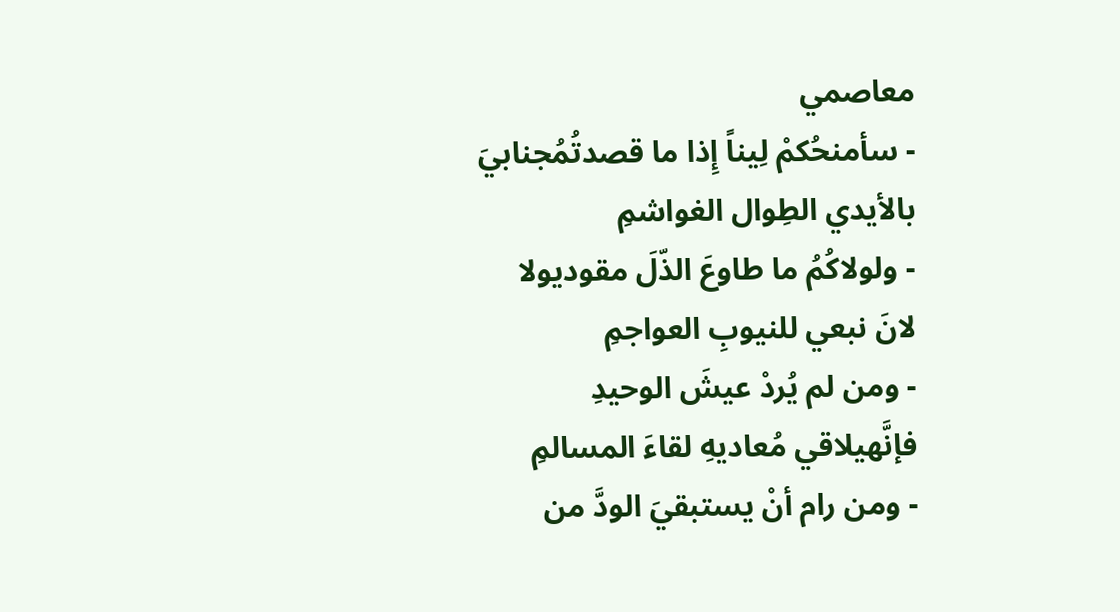معاصمي
- سأمنحُكمْ لِيناً إِذا ما قصدتُمُجنابيَ بالأيدي الطِوال الغواشمِ
- ولولاكُمُ ما طاوعَ الذّلَ مقوديولا لانَ نبعي للنيوبِ العواجمِ
- ومن لم يُردْ عيشَ الوحيدِ فإنَّهيلاقي مُعاديهِ لقاءَ المسالمِ
- ومن رام أنْ يستبقيَ الودَّ من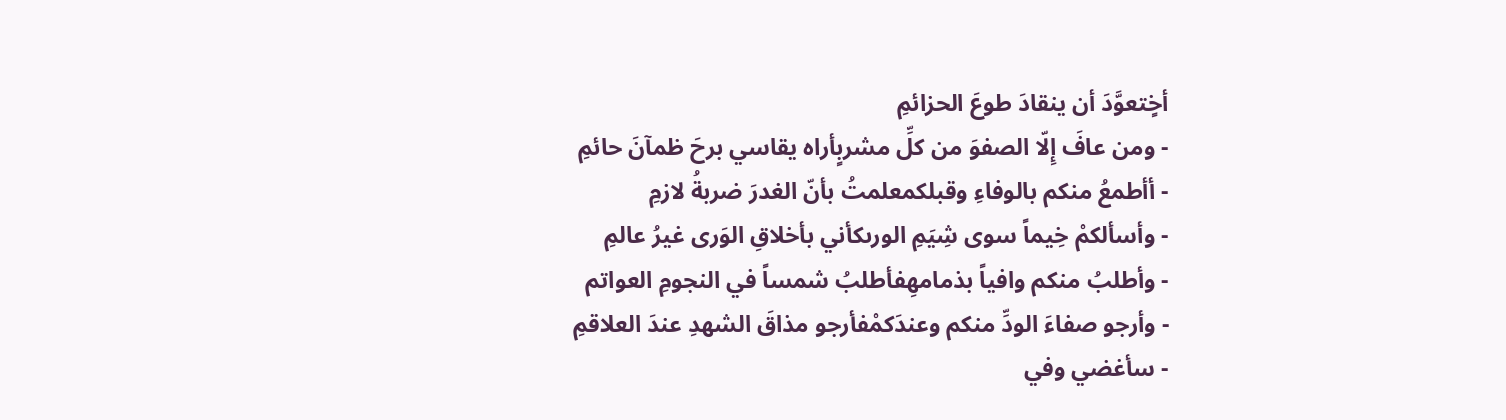أخٍتعوَّدَ أن ينقادَ طوعَ الحزائمِ
- ومن عافَ إِلّا الصفوَ من كلِّ مشربٍأراه يقاسي برحَ ظمآنَ حائمِ
- أأطمعُ منكم بالوفاءِ وقبلكمعلمتُ بأنّ الغدرَ ضربةُ لازمِ
- وأسألكمْ خِيماً سوى شِيَمِ الورىكأني بأخلاقِ الوَرى غيرُ عالمِ
- وأطلبُ منكم وافياً بذمامهِفأطلبُ شمساً في النجومِ العواتم
- وأرجو صفاءَ الودِّ منكم وعندَكمْفأرجو مذاقَ الشهدِ عندَ العلاقمِ
- سأغضي وفي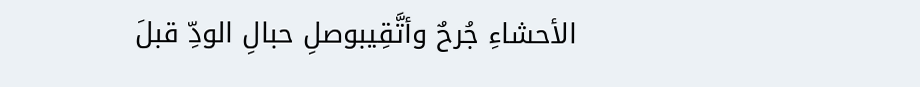الأحشاءِ جُرحٌ وأتَّقِيبوصلِ حبالِ الودِّ قبلَ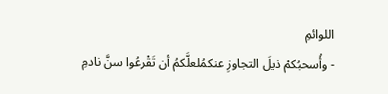اللوائمِ
- وأُسحبُكمْ ذيلَ التجاوزِ عنكمُلعلَّكمُ أن تَقْرعُوا سنَّ نادمِ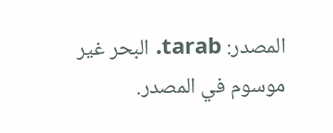المصدر: tarab. البحر غير موسوم في المصدر.